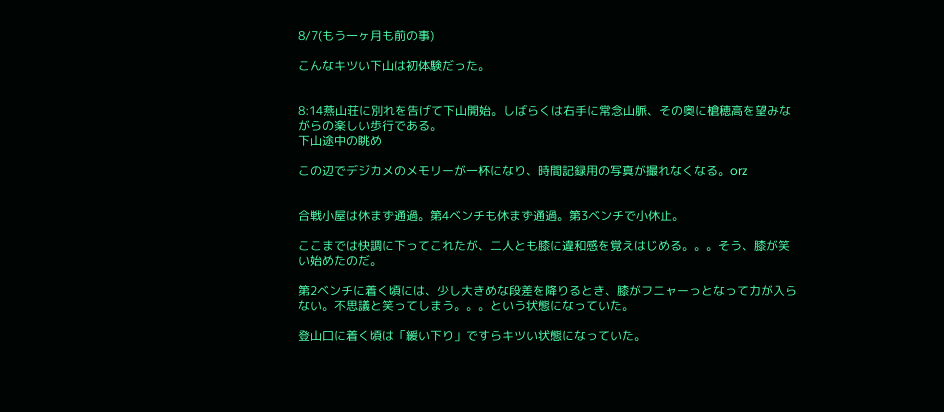8/7(もう一ヶ月も前の事)

こんなキツい下山は初体験だった。


8:14燕山荘に別れを告げて下山開始。しばらくは右手に常念山脈、その奥に槍穂高を望みながらの楽しい歩行である。
下山途中の眺め

この辺でデジカメのメモリーが一杯になり、時間記録用の写真が撮れなくなる。orz


合戦小屋は休まず通過。第4ベンチも休まず通過。第3ベンチで小休止。

ここまでは快調に下ってこれたが、二人とも膝に違和感を覚えはじめる。。。そう、膝が笑い始めたのだ。

第2ベンチに着く頃には、少し大きめな段差を降りるとき、膝がフニャーっとなって力が入らない。不思議と笑ってしまう。。。という状態になっていた。

登山口に着く頃は「緩い下り」ですらキツい状態になっていた。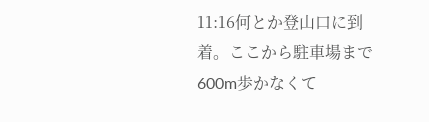11:16何とか登山口に到着。ここから駐車場まで600m歩かなくて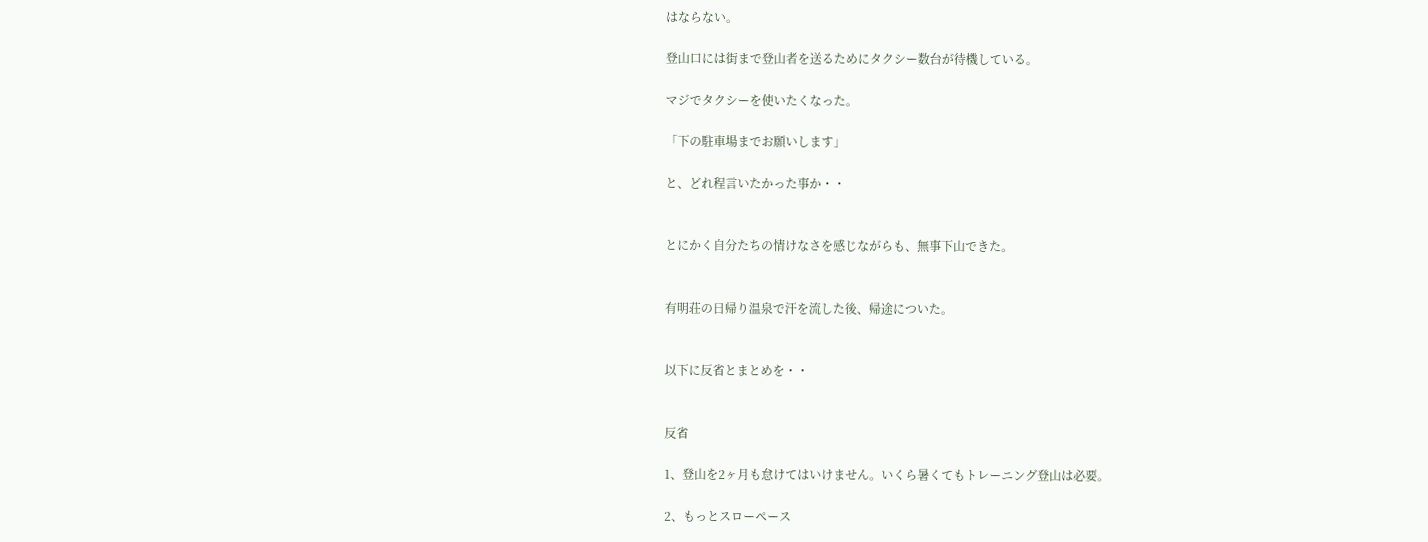はならない。

登山口には街まで登山者を送るためにタクシー数台が待機している。

マジでタクシーを使いたくなった。

「下の駐車場までお願いします」

と、どれ程言いたかった事か・・


とにかく自分たちの情けなさを感じながらも、無事下山できた。


有明荘の日帰り温泉で汗を流した後、帰途についた。


以下に反省とまとめを・・


反省

1、登山を2ヶ月も怠けてはいけません。いくら暑くてもトレーニング登山は必要。

2、もっとスローペース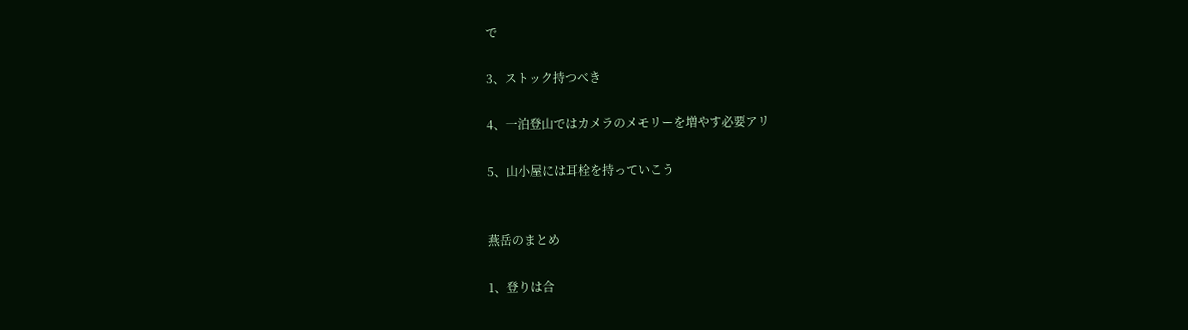で

3、ストック持つべき

4、一泊登山ではカメラのメモリーを増やす必要アリ

5、山小屋には耳栓を持っていこう


燕岳のまとめ

1、登りは合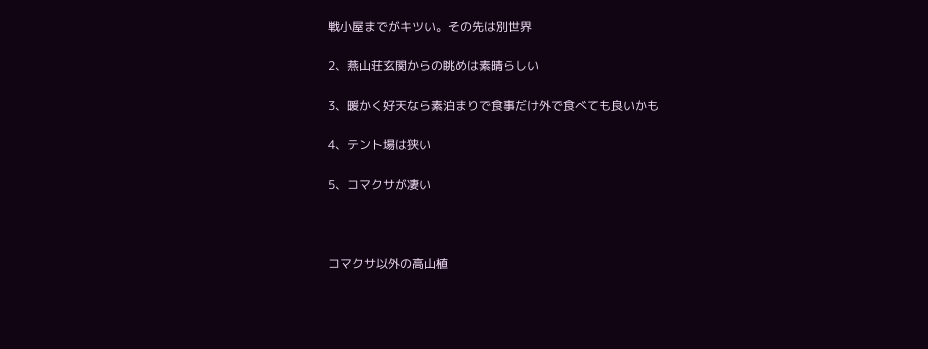戦小屋までがキツい。その先は別世界

2、燕山荘玄関からの眺めは素晴らしい

3、暖かく好天なら素泊まりで食事だけ外で食べても良いかも

4、テント場は狭い

5、コマクサが凄い



コマクサ以外の高山植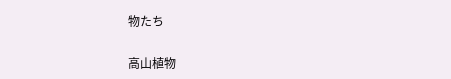物たち

高山植物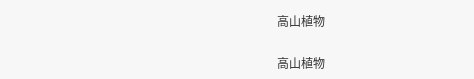高山植物

高山植物